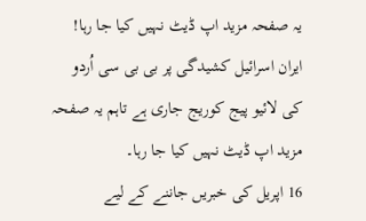یہ صفحہ مزید اپ ڈیٹ نہیں کیا جا رہا!
ایران اسرائیل کشیدگی پر بی بی سی اُردو کی لائیو پیج کوریج جاری ہے تاہم یہ صفحہ مزید اپ ڈیٹ نہیں کیا جا رہا۔
16 اپریل کی خبریں جاننے کے لیے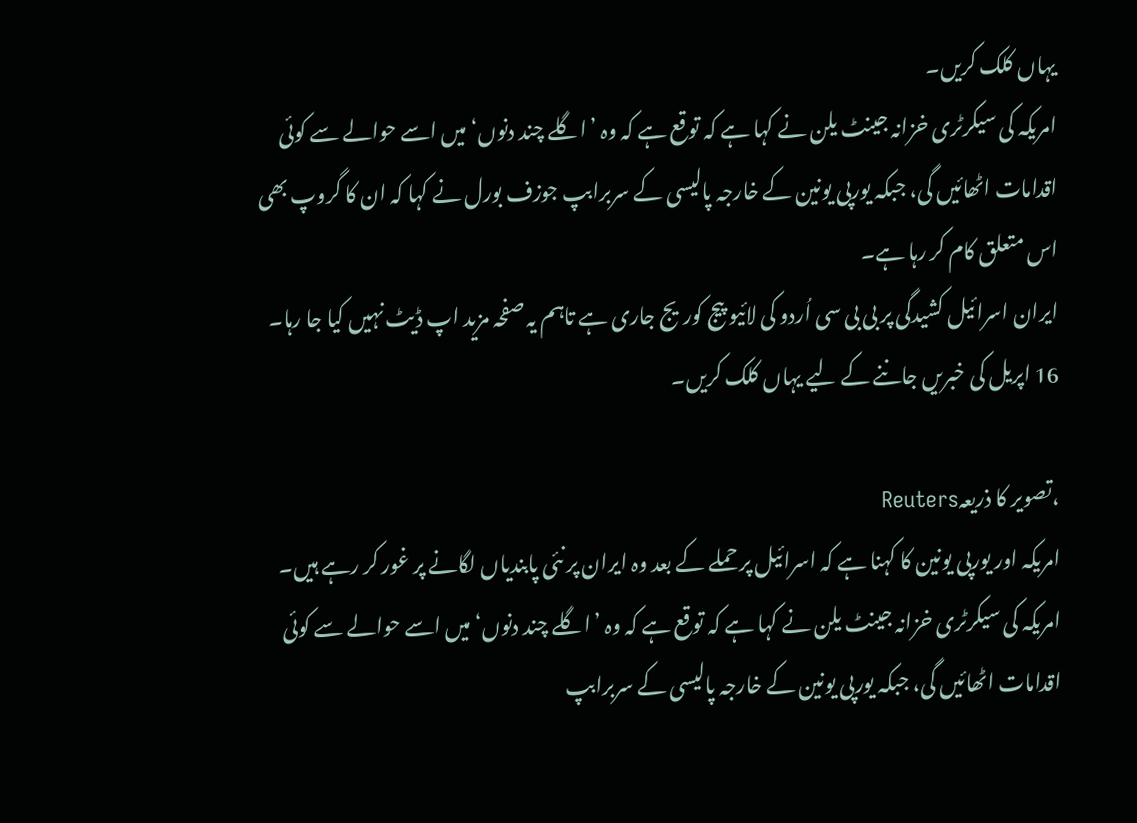یہاں کلک کریں۔
امریکہ کی سیکرٹری خزانہ جینٹ یلن نے کہا ہے کہ توقع ہے کہ وہ ’اگلے چند دنوں‘ میں اسے حوالے سے کوئی اقدامات اٹھائیں گی، جبکہ یورپی یونین کے خارجہ پالیسی کے سربرابپ جوزف بورل نے کہا کہ ان کا گروپ بھی اس متعلق کام کر رہا ہے۔
ایران اسرائیل کشیدگی پر بی بی سی اُردو کی لائیو پیج کوریج جاری ہے تاہم یہ صفحہ مزید اپ ڈیٹ نہیں کیا جا رہا۔
16 اپریل کی خبریں جاننے کے لیے یہاں کلک کریں۔

،تصویر کا ذریعہReuters
امریکہ اور یورپی یونین کا کہنا ہے کہ اسرائیل پر حملے کے بعد وہ ایران پر نئی پابندیاں لگانے پر غور کر رہے ہیں۔
امریکہ کی سیکرٹری خزانہ جینٹ یلن نے کہا ہے کہ توقع ہے کہ وہ ’اگلے چند دنوں‘ میں اسے حوالے سے کوئی اقدامات اٹھائیں گی، جبکہ یورپی یونین کے خارجہ پالیسی کے سربرابپ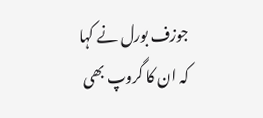جوزف بورل نے کہا کہ ان کا گروپ بھی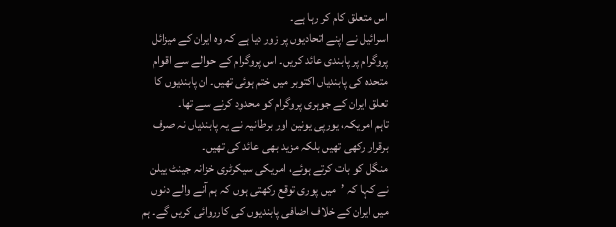اس متعلق کام کر رہا ہے۔
اسرائیل نے اپنے اتحادیوں پر زور دیا ہے کہ وہ ایران کے میزائل پروگرام پر پابندی عائد کریں۔ اس پروگرام کے حوالے سے اقوام متحدہ کی پابندیاں اکتوبر میں ختم ہوئی تھیں۔ ان پابندیوں کا تعلق ایران کے جوہری پروگرام کو محدود کرنے سے تھا۔
تاہم امریکہ، یورپی یونین اور برطانیہ نے یہ پابندیاں نہ صرف برقرار رکھی تھیں بلکہ مزید بھی عائد کی تھیں۔
منگل کو بات کرتے ہوئے، امریکی سیکرٹری خزانہ جینٹ ییلن نے کہا کہ ’میں پوری توقع رکھتی ہوں کہ ہم آنے والے دنوں میں ایران کے خلاف اضافی پابندیوں کی کارروائی کریں گے۔ ہم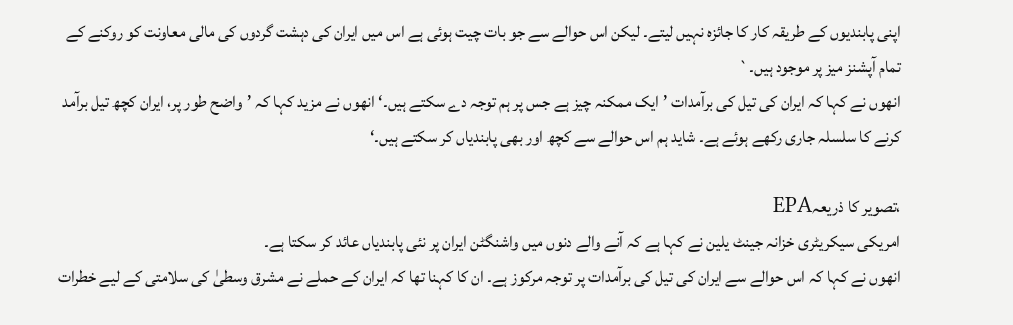اپنی پابندیوں کے طریقہ کار کا جائزہ نہیں لیتے۔ لیکن اس حوالے سے جو بات چیت ہوئی ہے اس میں ایران کی دہشت گردوں کی مالی معاونت کو روکنے کے تمام آپشنز میز پر موجود ہیں۔`
انھوں نے کہا کہ ایران کی تیل کی برآمدات ’ایک ممکنہ چیز ہے جس پر ہم توجہ دے سکتے ہیں۔‘ انھوں نے مزید کہا کہ ’واضح طور پر، ایران کچھ تیل برآمد کرنے کا سلسلہ جاری رکھے ہوئے ہے۔ شاید ہم اس حوالے سے کچھ اور بھی پابندیاں کر سکتے ہیں۔‘

،تصویر کا ذریعہEPA
امریکی سیکریٹری خزانہ جینٹ یلین نے کہا ہے کہ آنے والے دنوں میں واشنگٹن ایران پر نئی پابندیاں عائد کر سکتا ہے۔
انھوں نے کہا کہ اس حوالے سے ایران کی تیل کی برآمدات پر توجہ مرکوز ہے۔ ان کا کہنا تھا کہ ایران کے حملے نے مشرق وسطیٰ کی سلامتی کے لیے خطرات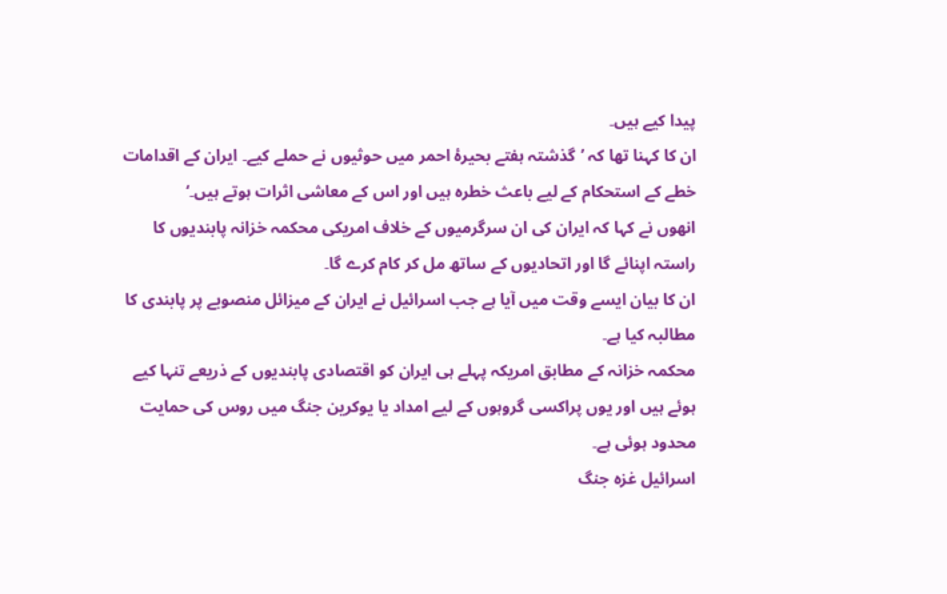پیدا کیے ہیں۔
ان کا کہنا تھا کہ ’گذشتہ ہفتے بحیرۂ احمر میں حوثیوں نے حملے کیے۔ ایران کے اقدامات خطے کے استحکام کے لیے باعث خطرہ ہیں اور اس کے معاشی اثرات ہوتے ہیں۔‘
انھوں نے کہا کہ ایران کی ان سرگرمیوں کے خلاف امریکی محکمہ خزانہ پابندیوں کا راستہ اپنائے گا اور اتحادیوں کے ساتھ مل کر کام کرے گا۔
ان کا بیان ایسے وقت میں آیا ہے جب اسرائیل نے ایران کے میزائل منصوبے پر پابندی کا مطالبہ کیا ہے۔
محکمہ خزانہ کے مطابق امریکہ پہلے ہی ایران کو اقتصادی پابندیوں کے ذریعے تنہا کیے ہوئے ہیں اور یوں پراکسی گروہوں کے لیے امداد یا یوکرین جنگ میں روس کی حمایت محدود ہوئی ہے۔
اسرائیل غزہ جنگ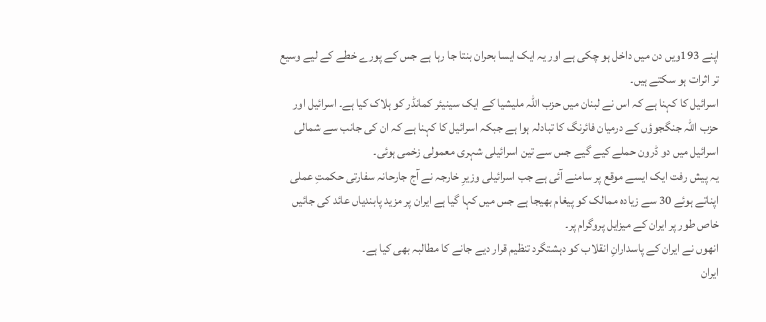اپنے 193ویں دن میں داخل ہو چکی ہے اور یہ ایک ایسا بحران بنتا جا رہا ہے جس کے پورے خطے کے لیے وسیع تر اثرات ہو سکتے ہیں۔
اسرائیل کا کہنا ہے کہ اس نے لبنان میں حزب اللہ ملیشیا کے ایک سینیئر کمانڈر کو ہلاک کیا ہے۔ اسرائیل اور حزب اللہ جنگجوؤں کے درمیان فائرنگ کا تبادلہ ہوا ہے جبکہ اسرائیل کا کہنا ہے کہ ان کی جانب سے شمالی اسرائیل میں دو ڈرون حملے کیے گیے جس سے تین اسرائیلی شہری معمولی زخمی ہوئی۔
یہ پیش رفت ایک ایسے موقع پر سامنے آئی ہے جب اسرائیلی وزیرِ خارجہ نے آج جارحانہ سفارتی حکمتِ عملی اپناتے ہوئے 30 سے زیادہ ممالک کو پیغام بھیجا ہے جس میں کہا گیا ہے ایران پر مزید پابندیاں عائد کی جائیں خاص طور پر ایران کے میزایل پروگرام پر۔
انھوں نے ایران کے پاسدارانِ انقلاب کو دہشتگرد تنظیم قرار دیے جانے کا مطالبہ بھی کیا ہے۔
ایران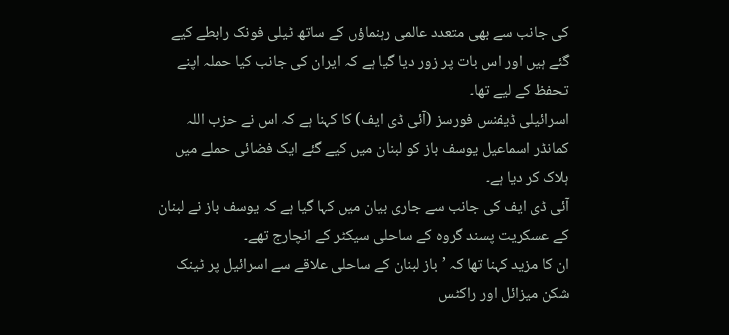کی جانب سے بھی متعدد عالمی رہنماؤں کے ساتھ ٹیلی فونک رابطے کیے گئے ہیں اور اس بات پر زور دیا گیا ہے کہ ایران کی جانب کیا حملہ اپنے تحفظ کے لیے تھا۔
اسرائیلی ڈیفنس فورسز (آئی ڈی ایف) کا کہنا ہے کہ اس نے حزب اللہ کمانڈر اسماعیل یوسف باز کو لبنان میں کیے گئے ایک فضائی حملے میں ہلاک کر دیا ہے۔
آئی ڈی ایف کی جانب سے جاری بیان میں کہا گیا ہے کہ یوسف باز نے لبنان کے عسکریت پسند گروہ کے ساحلی سیکٹر کے انچارج تھے۔
ان کا مزید کہنا تھا کہ ’باز لبنان کے ساحلی علاقے سے اسرائیل پر ٹینک شکن میزائل اور راکٹس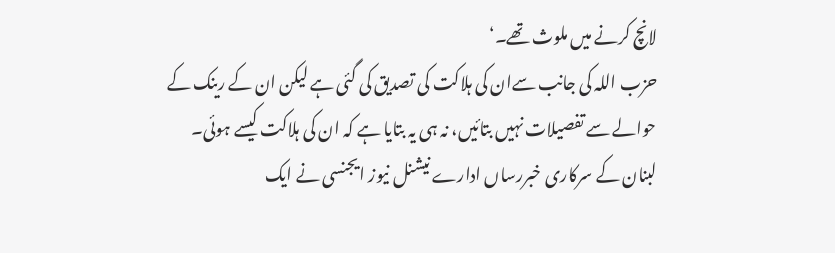لانچ کرنے میں ملوث تھے۔‘
حزب اللہ کی جانب سےان کی ہلاکت کی تصدیق کی گئی ہے لیکن ان کے رینک کے حوالے سے تفصیلات نہیں بتائیں، نہ ہی یہ بتایا ہے کہ ان کی ہلاکت کیسے ہوئی۔
لبنان کے سرکاری خبررساں ادارے نیشنل نیوز ایجنسی نے ایک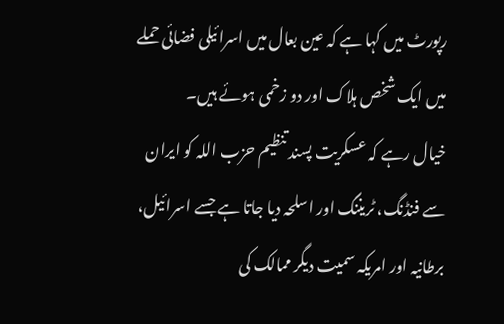رپورٹ میں کہا ہے کہ عین بعال میں اسرائیلی فضائی حملے میں ایک شخص ہلاک اور دو زخمی ہوئے ہیں۔
خیال رہے کہ عسکریت پسند تنظیم حزب اللہ کو ایران سے فنڈنگ، ٹریننگ اور اسلحہ دیا جاتا ہے جسے اسرائیل، برطانیہ اور امریکہ سمیت دیگر ممالک کی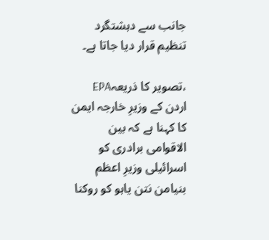جانب سے دہشتگرد تنظیم قرار دیا جاتا ہے۔

،تصویر کا ذریعہEPA
اردن کے وزیرِ خارجہ ایمن کا کہنا ہے کہ بین الاقوامی برادری کو اسرائیلی وزیرِ اعظم بنیامن نتن یاہو کو روکنا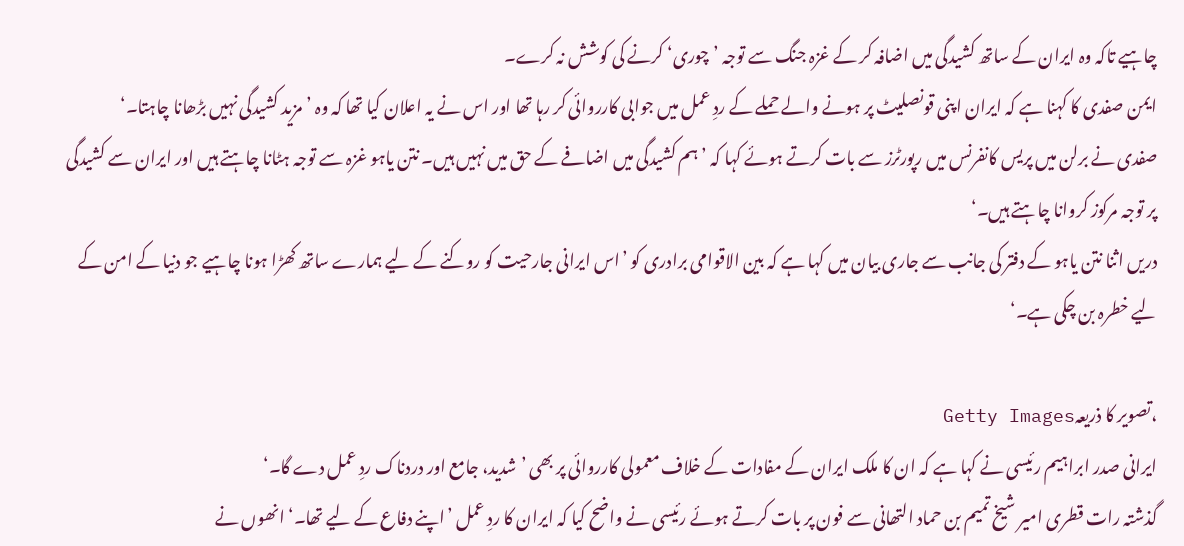چاہیے تاکہ وہ ایران کے ساتھ کشیدگی میں اضافہ کر کے غزہ جنگ سے توجہ ’چوری‘ کرنے کی کوشش نہ کرے۔
ایمن صفدی کا کہنا ہے کہ ایران اپنی قونصلیٹ پر ہونے والے حملے کے ردِ عمل میں جوابی کارروائی کر رہا تھا اور اس نے یہ اعلان کیا تھا کہ وہ ’مزید کشیدگی نہیں بڑھانا چاہتا۔‘
صفدی نے برلن میں پریس کانفرنس میں رپورٹرز سے بات کرتے ہوئے کہا کہ ’ہم کشیدگی میں اضافے کے حق میں نہیں ہیں۔ نتن یاہو غزہ سے توجہ ہٹانا چاہتے ہیں اور ایران سے کشیدگی پر توجہ مرکوز کروانا چاہتے ہیں۔‘
دریں اثنا نتن یاہو کے دفتر کی جانب سے جاری بیان میں کہا ہے کہ بین الاقوامی برادری کو ’اس ایرانی جارحیت کو روکنے کے لیے ہمارے ساتھ کھڑا ہونا چاہیے جو دنیا کے امن کے لیے خطرہ بن چکی ہے۔‘

،تصویر کا ذریعہGetty Images
ایرانی صدر ابراہیم رئیسی نے کہا ہے کہ ان کا ملک ایران کے مفادات کے خلاف معمولی کارروائی پر بھی ’شدید، جامع اور دردناک ردِ عمل دے گا۔‘
گذشتہ رات قطری امیر شیخ تمیم بن حماد التھانی سے فون پر بات کرتے ہوئے رئیسی نے واضح کیا کہ ایران کا ردِ عمل ’اپنے دفاع کے لیے تھا۔‘ انھوں نے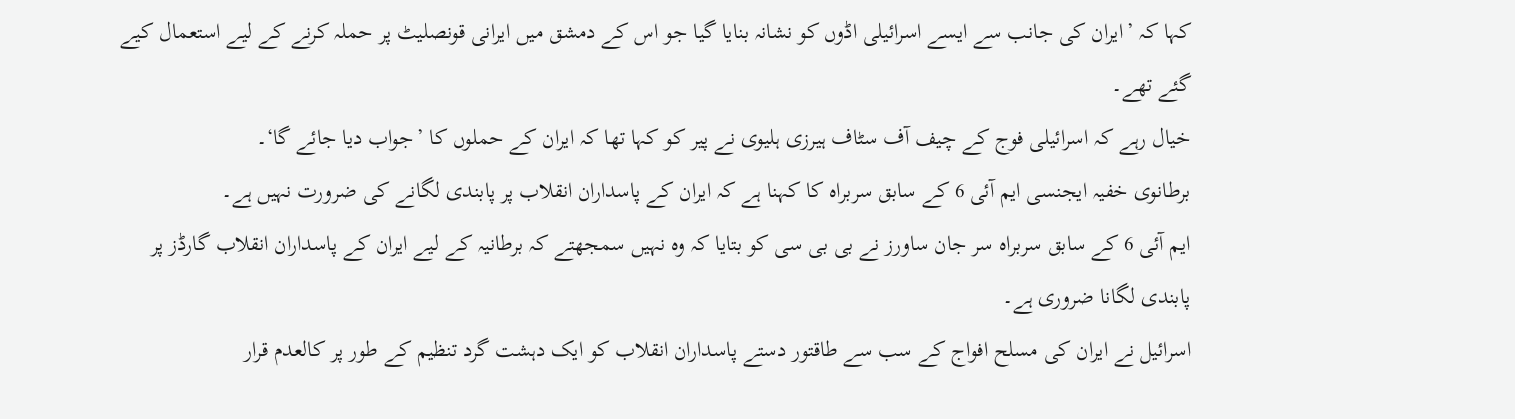کہا کہ ’ایران کی جانب سے ایسے اسرائیلی اڈوں کو نشانہ بنایا گیا جو اس کے دمشق میں ایرانی قونصلیٹ پر حملہ کرنے کے لیے استعمال کیے گئے تھے۔
خیال رہے کہ اسرائیلی فوج کے چیف آف سٹاف ہیرزی ہلیوی نے پیر کو کہا تھا کہ ایران کے حملوں کا ’جواب دیا جائے گا‘۔
برطانوی خفیہ ایجنسی ایم آئی 6 کے سابق سربراہ کا کہنا ہے کہ ایران کے پاسداران انقلاب پر پابندی لگانے کی ضرورت نہیں ہے۔
ایم آئی 6 کے سابق سربراہ سر جان ساورز نے بی بی سی کو بتایا کہ وہ نہیں سمجھتے کہ برطانیہ کے لیے ایران کے پاسداران انقلاب گارڈز پر پابندی لگانا ضروری ہے۔
اسرائیل نے ایران کی مسلح افواج کے سب سے طاقتور دستے پاسداران انقلاب کو ایک دہشت گرد تنظیم کے طور پر کالعدم قرار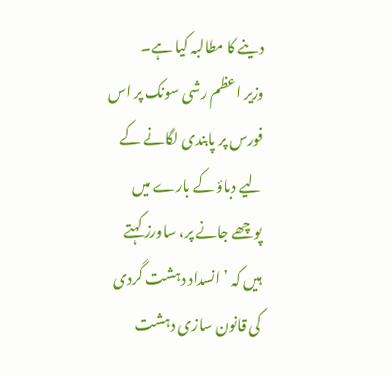دینے کا مطالبہ کیا ہے۔
وزیر اعظم رشی سونک پر اس فورس پر پابندی لگانے کے لیے دباؤ کے بارے میں پوچھے جانے پر، ساورز کہتے ہیں کہ ’انسداد دہشت گردی کی قانون سازی دہشت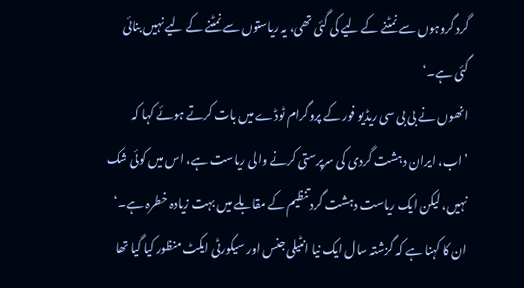گرد گروہوں سے نمٹنے کے لیے کی گئی تھی، یہ ریاستوں سے نمٹنے کے لیے نہیں بنائی گئی ہے۔‘
انھوں نے بی بی سی ریڈیو فور کے پروگرام ٹوڈے میں بات کرتے ہوئے کہا کہ ’اب، ایران دہشت گردی کی سرپرستی کرنے والی ریاست ہے، اس میں کوئی شک نہیں، لیکن ایک ریاست دہشت گرد تنظیم کے مقابلے میں بہت زیادہ خطرہ ہے۔‘
ان کا کہنا ہے کہ گزشتہ سال ایک نیا انٹیلی جنس اور سیکورٹی ایکٹ منظور کیا گیا تھا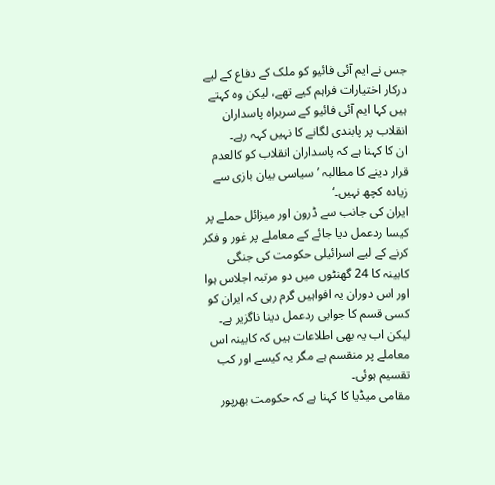جس نے ایم آئی فائیو کو ملک کے دفاع کے لیے درکار اختیارات فراہم کیے تھے، لیکن وہ کہتے ہیں کہا ایم آئی فائیو کے سربراہ پاسداران انقلاب پر پابندی لگانے کا نہیں کہہ رہے۔
ان کا کہنا ہے کہ پاسداران انقلاب کو کالعدم قرار دینے کا مطالبہ ’سیاسی بیان بازی سے زیادہ کچھ نہیں۔‘
ایران کی جانب سے ڈرون اور میزائل حملے پر کیسا ردعمل دیا جائے کے معاملے پر غور و فکر کرنے کے لیے اسرائیلی حکومت کی جنگی کابینہ کا 24 گھنٹوں میں دو مرتبہ اجلاس ہوا اور اس دوران یہ افواہیں گرم رہی کہ ایران کو کسی قسم کا جوابی ردعمل دینا ناگزیر ہے۔ لیکن اب یہ بھی اطلاعات ہیں کہ کابینہ اس معاملے پر منقسم ہے مگر یہ کیسے اور کب تقسیم ہوئی۔
مقامی میڈیا کا کہنا ہے کہ حکومت بھرپور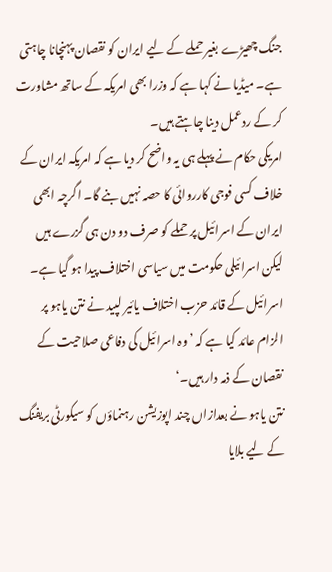جنگ چھیڑے بغیر حملے کے لیے ایران کو نقصان پہنچانا چاہتی ہے۔ میڈیا نے کہا ہے کہ وزرا بھی امریکہ کے ساتھ مشاورت کر کے ردعمل دینا چاہتے ہیں۔
امریکی حکام نے پہلے ہی یہ واضح کر دیا ہے کہ امریکہ ایران کے خلاف کسی فوجی کارروائی کا حصہ نہیں بنے گا۔ اگرچہ ابھی ایران کے اسرائیل پر حملے کو صرف دو دن ہی گزرے ہیں لیکن اسرائیلی حکومت میں سیاسی اختلاف پیدا ہو گیا ہے۔
اسرائیل کے قائد حزب اختلاف یائیر لپید نے نتن یاہو پر الزام عائد کیا ہے کہ ’وہ اسرائیل کی دفاعی صلاحیت کے نقصان کے ذمہ دار ہیں۔‘
نتن یاہو نے بعدازاں چند اپوزیشن رہنماؤں کو سیکورٹی بریفنگ کے لیے بلایا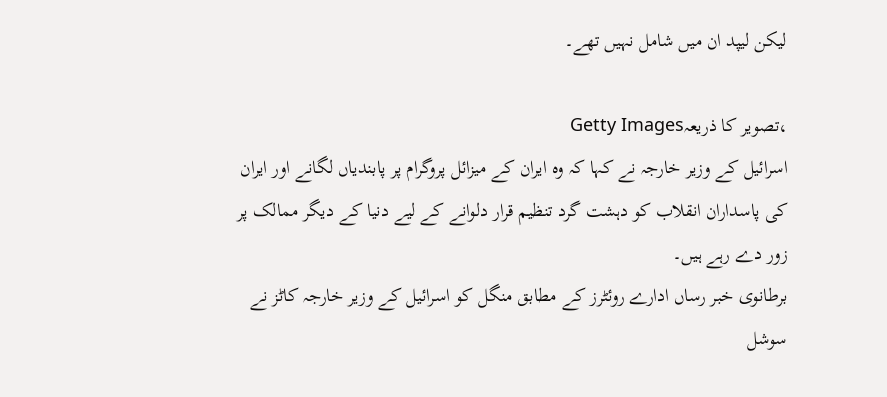لیکن لیپد ان میں شامل نہیں تھے۔

،تصویر کا ذریعہGetty Images
اسرائیل کے وزیر خارجہ نے کہا کہ وہ ایران کے میزائل پروگرام پر پابندیاں لگانے اور ایران کی پاسداران انقلاب کو دہشت گرد تنظیم قرار دلوانے کے لیے دنیا کے دیگر ممالک پر زور دے رہے ہیں۔
برطانوی خبر رساں ادارے روئٹرز کے مطابق منگل کو اسرائیل کے وزیر خارجہ کاٹز نے سوشل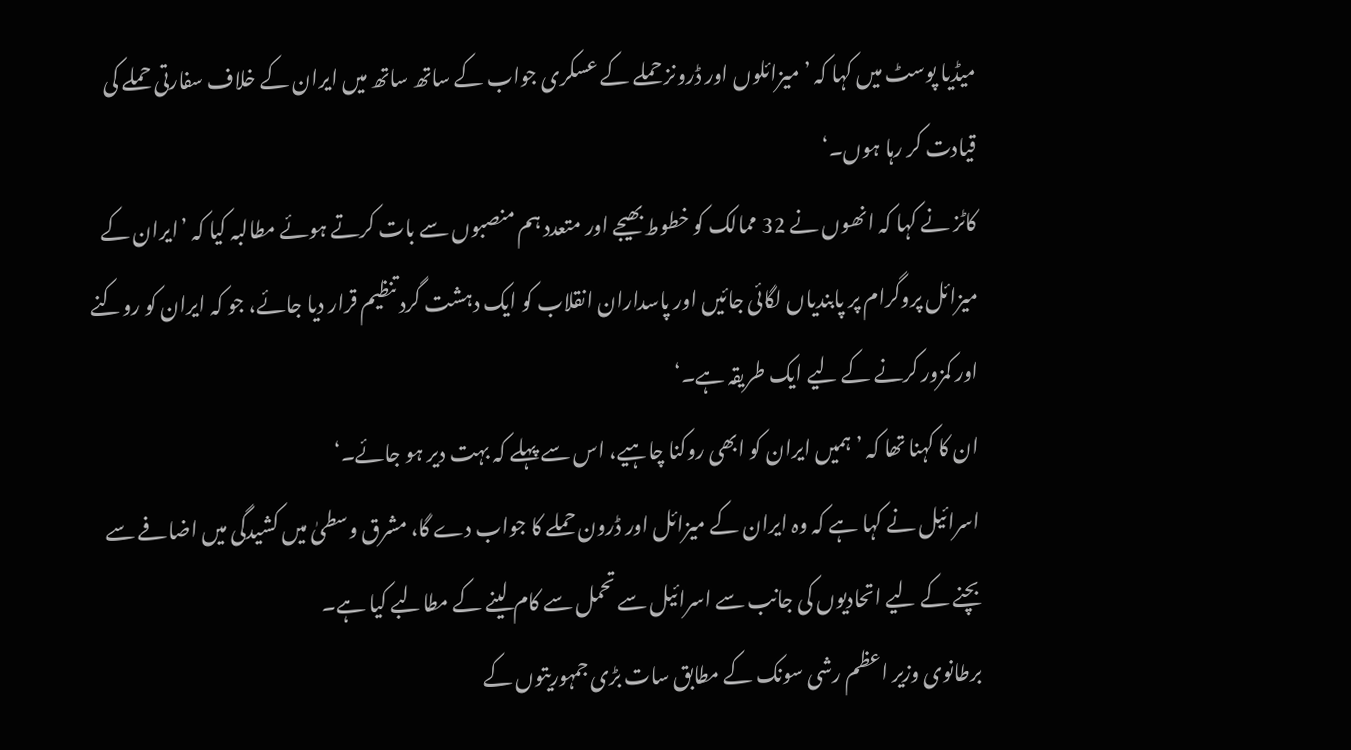میڈیا پوسٹ میں کہا کہ ’میزائلوں اور ڈرونز حملے کے عسکری جواب کے ساتھ ساتھ میں ایران کے خلاف سفارتی حملے کی قیادت کر رہا ہوں۔‘
کاٹز نے کہا کہ انھوں نے 32 ممالک کو خطوط بھیجے اور متعدد ہم منصبوں سے بات کرتے ہوئے مطالبہ کیا کہ ’ایران کے میزائل پروگرام پر پابندیاں لگائی جائیں اور پاسداران انقلاب کو ایک دہشت گرد تنظیم قرار دیا جائے، جو کہ ایران کو روکنے اور کمزور کرنے کے لیے ایک طریقہ ہے۔‘
ان کا کہنا تھا کہ ’ہمیں ایران کو ابھی روکنا چاہیے، اس سے پہلے کہ بہت دیر ہو جائے۔‘
اسرائیل نے کہا ہے کہ وہ ایران کے میزائل اور ڈرون حملے کا جواب دے گا، مشرق وسطیٰ میں کشیدگی میں اضافے سے بچنے کے لیے اتحادیوں کی جانب سے اسرائیل سے تحمل سے کام لینے کے مطالبے کیا ہے۔
برطانوی وزیر اعظم رشی سونک کے مطابق سات بڑی جمہوریتوں کے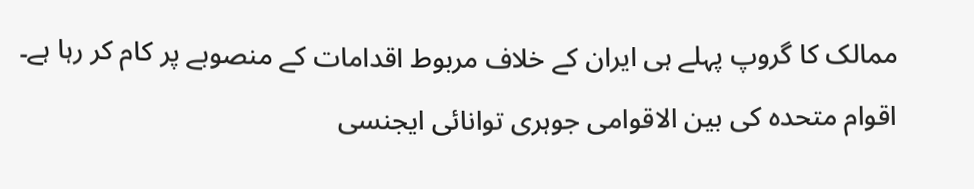ممالک کا گروپ پہلے ہی ایران کے خلاف مربوط اقدامات کے منصوبے پر کام کر رہا ہے۔
اقوام متحدہ کی بین الاقوامی جوہری توانائی ایجنسی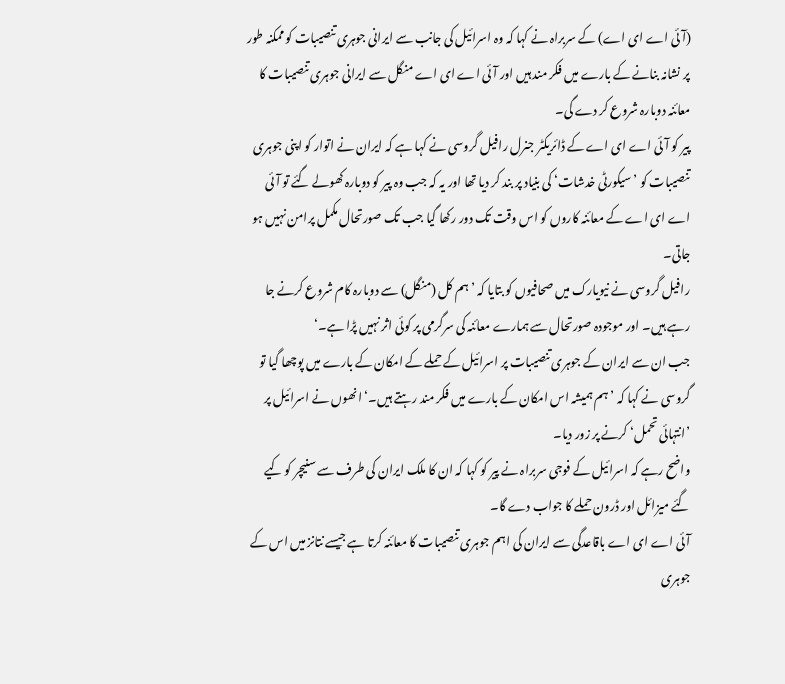(آئی اے ای اے) کے سربراہ نے کہا کہ وہ اسرائیل کی جانب سے ایرانی جوہری تنصیبات کو ممکنہ طور پر نشانہ بنانے کے بارے میں فکر مند ہیں اور آئی اے ای اے منگل سے ایرانی جوہری تنصیبات کا معائنہ دوبارہ شروع کر دے گی۔
پیر کو آئی اے ای اے کے ڈائریکٹر جنرل رافیل گروسی نے کہا ہے کہ ایران نے اتوار کو اپنی جوہری تنصیبات کو ’سیکورٹی خدشات‘ کی بنیاد پر بند کر دیا تھا اور یہ کہ جب وہ پیر کو دوبارہ کھولے گئے تو آئی اے ای اے کے معائنہ کاروں کو اس وقت تک دور رکھا گیا جب تک صورتحال مکمل پرامن نہیں ہو جاتی۔
رافیل گروسی نے نیویارک میں صحافیوں کو بتایا کہ ’ہم کل (منگل) سے دوبارہ کام شروع کرنے جا رہے ہیں۔ اور موجودہ صورتحال سے ہمارے معائنہ کی سرگرمی پر کوئی اثر نہیں پڑا ہے۔‘
جب ان سے ایران کے جوہری تنصیبات پر اسرائیل کے حملے کے امکان کے بارے میں پوچھا گیا تو گروسی نے کہا کہ ’ہم ہمیشہ اس امکان کے بارے میں فکر مند رہتے ہیں۔‘ انھوں نے اسرائیل پر ’انتہائی تحمل‘ کرنے پر زور دیا۔
واضح رہے کہ اسرائیل کے فوجی سربراہ نے پیر کو کہا کہ ان کا ملک ایران کی طرف سے سنیچر کو کیے گئے میزائل اور ڈرون حملے کا جواب دے گا۔
آئی اے ای اے باقاعدگی سے ایران کی اہم جوہری تنصیبات کا معائنہ کرتا ہے جیسے نتانز میں اس کے جوہری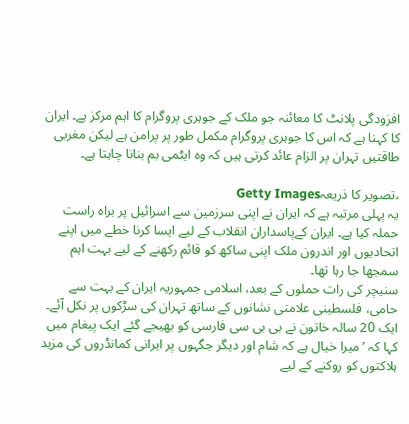افزودگی پلانٹ کا معائنہ جو ملک کے جوہری پروگرام کا اہم مرکز ہے۔ ایران کا کہنا ہے کہ اس کا جوہری پروگرام مکمل طور پر پرامن ہے لیکن مغربی طاقتیں تہران پر الزام عائد کرتی ہیں کہ وہ ایٹمی بم بنانا چاہتا ہے۔

،تصویر کا ذریعہGetty Images
یہ پہلی مرتبہ ہے کہ ایران نے اپنی سرزمین سے اسرائیل پر براہ راست حملہ کیا ہے۔ ایران کےپاسداران انقلاب کے لیے ایسا کرنا خطے میں اپنے اتحادیوں اور اندرون ملک اپنی ساکھ کو قائم رکھنے کے لیے بہت اہم سمجھا جا رہا تھا۔
سنیچر کی رات حملوں کے بعد، اسلامی جمہوریہ ایران کے بہت سے حامی، فلسطینی علامتی نشانوں کے ساتھ تہران کی سڑکوں پر نکل آئے۔
ایک 20 سالہ خاتون نے بی بی سی فارسی کو بھیجے گئے ایک پیغام میں کہا کہ ’میرا خیال ہے کہ شام اور دیگر جگہوں پر ایرانی کمانڈروں کی مزید ہلاکتوں کو روکنے کے لیے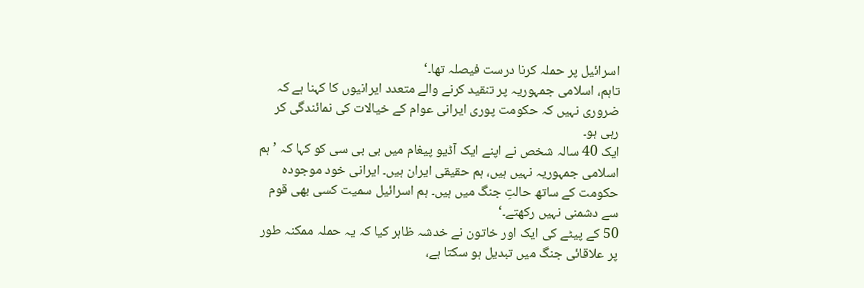اسرائیل پر حملہ کرنا درست فیصلہ تھا۔‘
تاہم، اسلامی جمہوریہ پر تنقید کرنے والے متعدد ایرانیوں کا کہنا ہے کہ ضروری نہیں کہ حکومت پوری ایرانی عوام کے خیالات کی نمائندگی کر رہی ہو۔
ایک 40 سالہ شخص نے اپنے ایک آڈیو پیغام میں بی بی سی کو کہا کہ ’ہم اسلامی جمہوریہ نہیں ہیں، ہم حقیقی ایران ہیں۔ ایرانی خود موجودہ حکومت کے ساتھ حالتِ جنگ میں ہیں۔ ہم اسرائیل سمیت کسی بھی قوم سے دشمنی نہیں رکھتے۔‘
50 کے پیٹے کی ایک اور خاتون نے خدشہ ظاہر کیا کہ یہ حملہ ممکنہ طور پر علاقائی جنگ میں تبدیل ہو سکتا ہے،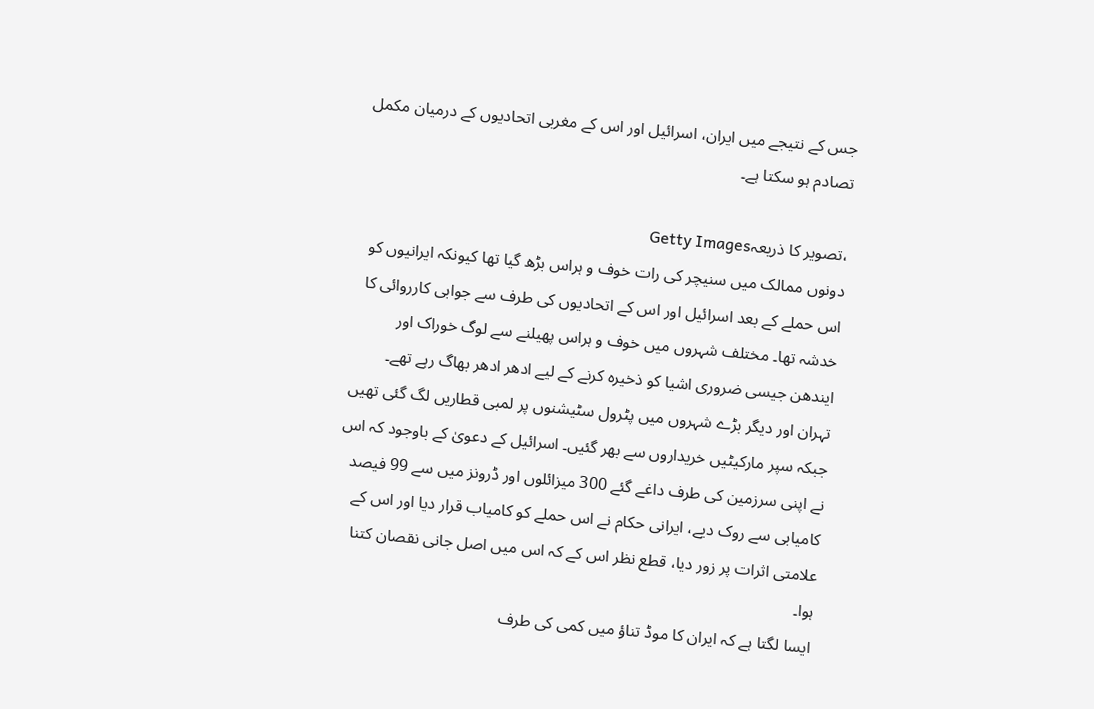جس کے نتیجے میں ایران، اسرائیل اور اس کے مغربی اتحادیوں کے درمیان مکمل تصادم ہو سکتا ہے۔

،تصویر کا ذریعہGetty Images
دونوں ممالک میں سنیچر کی رات خوف و ہراس بڑھ گیا تھا کیونکہ ایرانیوں کو اس حملے کے بعد اسرائیل اور اس کے اتحادیوں کی طرف سے جوابی کارروائی کا خدشہ تھا۔ مختلف شہروں میں خوف و ہراس پھیلنے سے لوگ خوراک اور ایندھن جیسی ضروری اشیا کو ذخیرہ کرنے کے لیے ادھر ادھر بھاگ رہے تھے۔
تہران اور دیگر بڑے شہروں میں پٹرول سٹیشنوں پر لمبی قطاریں لگ گئی تھیں جبکہ سپر مارکیٹیں خریداروں سے بھر گئیں۔ اسرائیل کے دعویٰ کے باوجود کہ اس نے اپنی سرزمین کی طرف داغے گئے 300 میزائلوں اور ڈرونز میں سے 99 فیصد کامیابی سے روک دیے، ایرانی حکام نے اس حملے کو کامیاب قرار دیا اور اس کے علامتی اثرات پر زور دیا، قطع نظر اس کے کہ اس میں اصل جانی نقصان کتنا ہوا۔
ایسا لگتا ہے کہ ایران کا موڈ تناؤ میں کمی کی طرف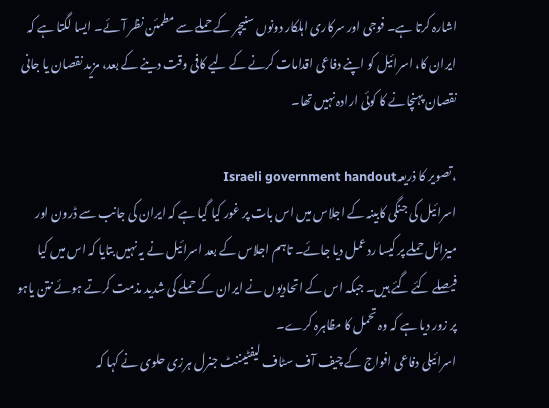اشارہ کرتا ہے۔ فوجی اور سرکاری اہلکار دونوں سنیچر کے حملے سے مطمئن نظر آئے۔ ایسا لگتا ہے کہ ایران کا، اسرائیل کو اپنے دفاعی اقدامات کرنے کے لیے کافی وقت دینے کے بعد، مزید نقصان یا جانی نقصان پہنچانے کا کوئی ارادہ نہیں تھا۔

،تصویر کا ذریعہIsraeli government handout
اسرائیل کی جنگی کابینہ کے اجلاس میں اس بات پر غور کیا گیا ہے کہ ایران کی جانب سے ڈرون اور میزائل حملے پر کیسا ردعمل دیا جائے۔ تاہم اجلاس کے بعد اسرائیل نے یہ نہیں بتایا کہ اس میں کیا فیصلے کئے گئے ہیں۔ جبکہ اس کے اتحادیوں نے ایران کے حملے کی شدید مذمت کرتے ہوئے نتن یاہو پر زور دیا ہے کہ وہ تحمل کا مظاہرہ کرے۔
اسرائیلی دفاعی افواج کے چیف آف سٹاف لیفٹیننٹ جنرل ہرزی حلوی نے کہا کہ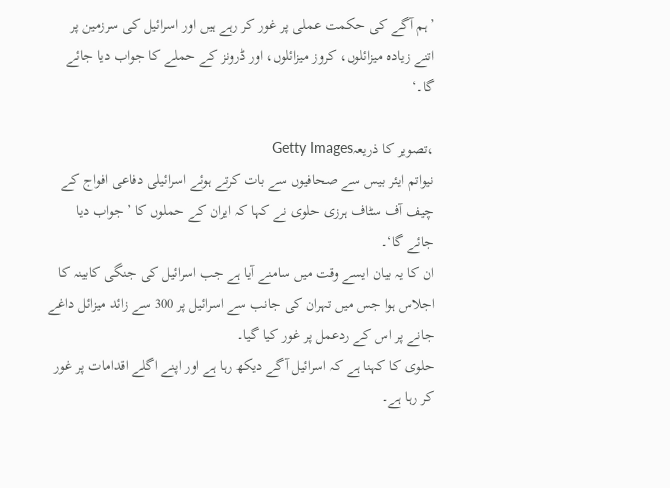’ہم آگے کی حکمت عملی پر غور کر رہے ہیں اور اسرائیل کی سرزمین پر اتنے زیادہ میزائلوں، کروز میزائلوں، اور ڈرونز کے حملے کا جواب دیا جائے گا۔‘

،تصویر کا ذریعہGetty Images
نیواتم ایئر بیس سے صحافیوں سے بات کرتے ہوئے اسرائیلی دفاعی افواج کے چیف آف سٹاف ہرزی حلوی نے کہا کہ ایران کے حملوں کا ’جواب دیا جائے گا‘۔
ان کا یہ بیان ایسے وقت میں سامنے آیا ہے جب اسرائیل کی جنگی کابینہ کا اجلاس ہوا جس میں تہران کی جانب سے اسرائیل پر 300 سے زائد میزائل داغے جانے پر اس کے ردعمل پر غور کیا گیا۔
حلوی کا کہنا ہے کہ اسرائیل آگے دیکھ رہا ہے اور اپنے اگلے اقدامات پر غور کر رہا ہے۔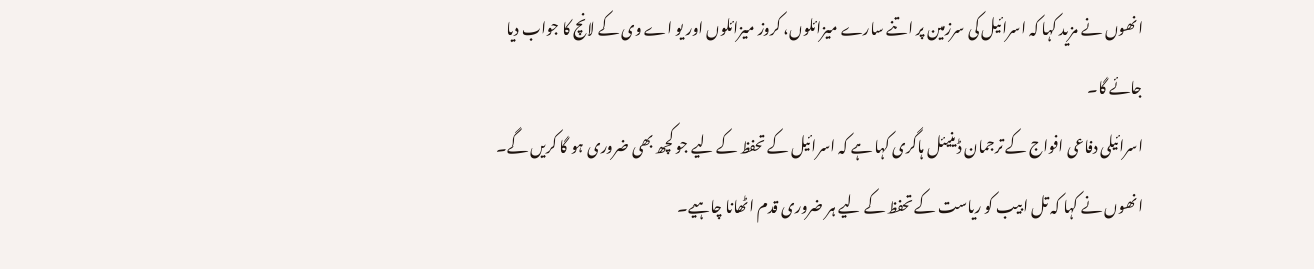انھوں نے مزید کہا کہ اسرائیل کی سرزمین پر اتنے سارے میزائلوں، کروز میزائلوں اور یو اے وی کے لانچ کا جواب دیا جائے گا۔
اسرائیلی دفاعی افواج کے ترجمان ڈینیئل ہاگری کہا ہے کہ اسرائیل کے تحفظ کے لیے جو کچھ بھی ضروری ہو گا کریں گے۔
انھوں نے کہا کہ تل ابیب کو ریاست کے تحفظ کے لیے ہر ضروری قدم اٹھانا چاہیے۔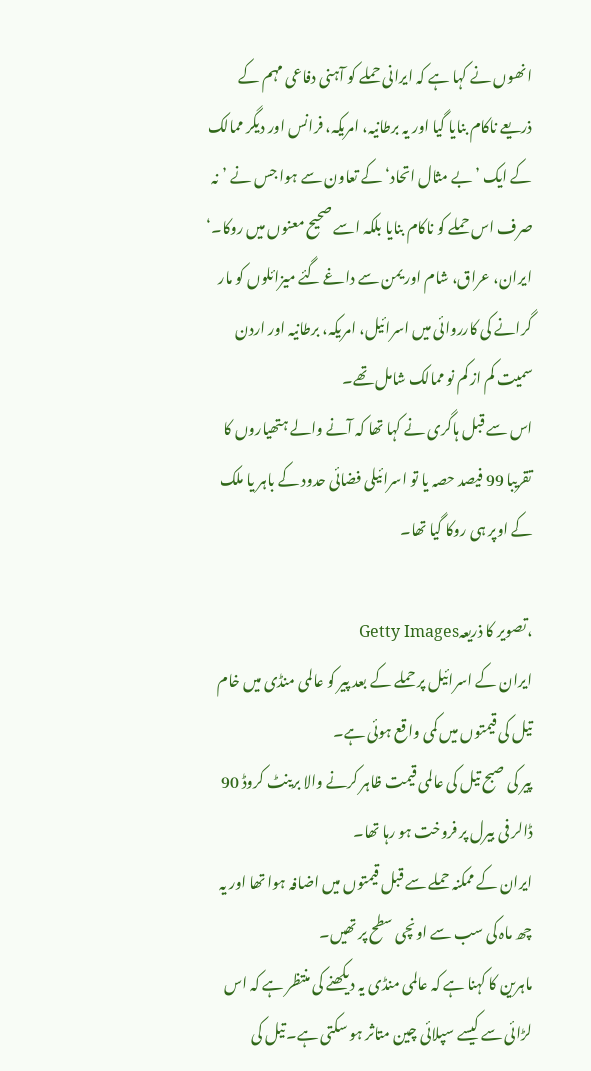انھوں نے کہا ہے کہ ایرانی حملے کو آہنی دفاعی مہم کے ذریعے ناکام بنایا گیا اور یہ برطانیہ، امریکہ، فرانس اور دیگر ممالک کے ایک ’بے مثال اتحاد‘ کے تعاون سے ہوا جس نے ’نہ صرف اس حملے کو ناکام بنایا بلکہ اسے صحیح معنوں میں روکا۔‘
ایران، عراق، شام اور یمن سے داغے گئے میزائلوں کو مار گرانے کی کارروائی میں اسرائیل، امریکہ، برطانیہ اور اردن سمیت کم از کم نو ممالک شامل تھے۔
اس سے قبل ہاگری نے کہا تھا کہ آنے والے ہتھیاروں کا تقریبا 99 فیصد حصہ یا تو اسرائیلی فضائی حدود کے باہر یا ملک کے اوپر ہی روکا گیا تھا۔

،تصویر کا ذریعہGetty Images
ایران کے اسرائیل پر حملے کے بعد پیر کو عالمی منڈی میں خام تیل کی قیمتوں میں کمی واقع ہوئی ہے۔
پیر کی صبح تیل کی عالمی قیمت ظاہر کرنے والا برینٹ کروڈ 90 ڈالر فی بیرل پر فروخت ہو رہا تھا۔
ایران کے ممکنہ حملے سے قبل قیمتوں میں اضافہ ہوا تھا اور یہ چھ ماہ کی سب سے اونچی سطح پر تھیں۔
ماہرین کا کہنا ہے کہ عالمی منڈی یہ دیکھنے کی منتظر ہے کہ اس لڑائی سے کیسے سپلائی چین متاثر ہو سکتی ہے۔ تیل کی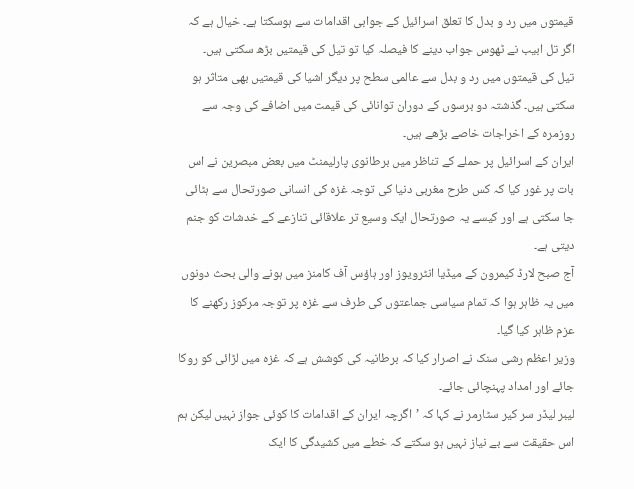قیمتوں میں رد و بدل کا تعلق اسرائیل کے جوابی اقدامات سے ہوسکتا ہے۔ خیال ہے کہ اگر تل ابیب نے ٹھوس جواب دینے کا فیصلہ کیا تو تیل کی قیمتیں بڑھ سکتی ہیں۔
تیل کی قیمتوں میں رد و بدل سے عالمی سطح پر دیگر اشیا کی قیمتیں بھی متاثر ہو سکتی ہیں۔ گذشتہ دو برسوں کے دوران توانائی کی قیمت میں اضافے کی وجہ سے روزمرہ کے اخراجات خاصے بڑھے ہیں۔
ایران کے اسرائیل پر حملے کے تناظر میں برطانوی پارلیمنٹ میں بعض مبصرین نے اس بات پر غور کیا کہ کس طرح مغربی دنیا کی توجہ غزہ کی انسانی صورتحال سے ہٹائی جا سکتی ہے اور کیسے یہ صورتحال ایک وسیع تر علاقائی تنازعے کے خدشات کو جنم دیتی ہے۔
آج صبح لارڈ کیمرون کے میڈیا انٹرویوز اور ہاؤس آف کامنز میں ہونے والی بحث دونوں میں یہ ظاہر ہوا کہ تمام سیاسی جماعتوں کی طرف سے غزہ پر توجہ مرکوز رکھنے کا عزم ظاہر کیا گیا۔
وزیر اعظم رشی سنک نے اصرار کیا کہ برطانیہ کی کوشش ہے کہ غزہ میں لڑائی کو روکا جائے اور امداد پہنچائی جائے۔
لیبر لیڈر سر کیر سٹارمر نے کہا کہ ’اگرچہ ایران کے اقدامات کا کوئی جواز نہیں لیکن ہم اس حقیقت سے بے نیاز نہیں ہو سکتے کہ خطے میں کشیدگی کا ایک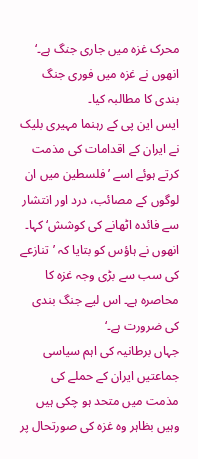محرک غزہ میں جاری جنگ ہے۔‘
انھوں نے غزہ میں فوری جنگ بندی کا مطالبہ کیا۔
ایس این پی کے رہنما مہیری بلیک نے ایران کے اقدامات کی مذمت کرتے ہوئے اسے ’فلسطین میں ان لوگوں کے مصائب، درد اور انتشار سے فائدہ اٹھانے کی کوشش‘ کہا۔
انھوں نے ہاؤس کو بتایا کہ ’تنازعے کی سب سے بڑی وجہ غزہ کا محاصرہ ہے۔ اس لیے جنگ بندی کی ضرورت ہے۔‘
جہاں برطانیہ کی اہم سیاسی جماعتیں ایران کے حملے کی مذمت میں متحد ہو چکی ہیں وہیں بظاہر وہ غزہ کی صورتحال پر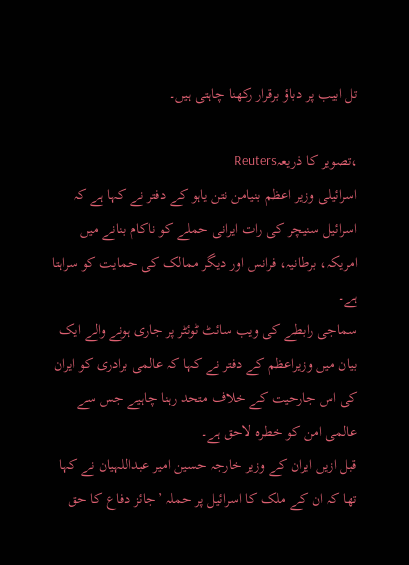تل ابیب پر دباؤ برقرار رکھنا چاہتی ہیں۔

،تصویر کا ذریعہReuters
اسرائیلی وزیر اعظم بنیامن نتن یاہو کے دفتر نے کہا ہے کہ اسرائیل سنیچر کی رات ایرانی حملے کو ناکام بنانے میں امریکہ، برطانیہ، فرانس اور دیگر ممالک کی حمایت کو سراہتا ہے۔
سماجی رابطے کی ویب سائٹ ٹوئٹر پر جاری ہونے والے ایک بیان میں وزیراعظم کے دفتر نے کہا کہ عالمی برادری کو ایران کی اس جارحیت کے خلاف متحد رہنا چاہیے جس سے عالمی امن کو خطرہ لاحق ہے۔
قبل ازیں ایران کے وزیر خارجہ حسین امیر عبداللہیان نے کہا تھا کہ ان کے ملک کا اسرائیل پر حملہ ’جائز دفاع کا حق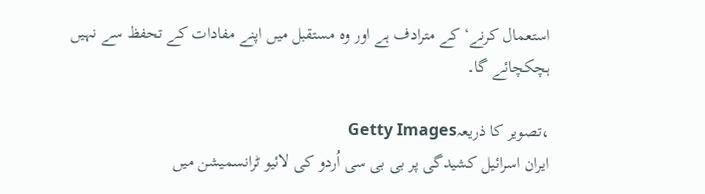استعمال کرنے‘ کے مترادف ہے اور وہ مستقبل میں اپنے مفادات کے تحفظ سے نہیں ہچکچائے گا۔

،تصویر کا ذریعہGetty Images
ایران اسرائیل کشیدگی پر بی بی سی اُردو کی لائیو ٹرانسمیشن میں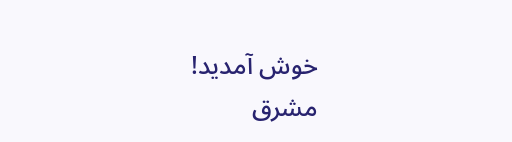خوش آمدید!
مشرق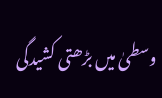وسطیٰ میں بڑھتی کشیدگی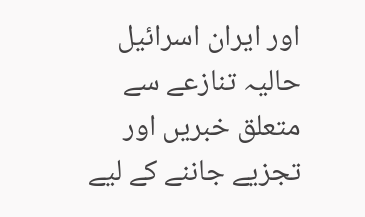اور ایران اسرائیل حالیہ تنازعے سے متعلق خبریں اور تجزیے جاننے کے لیے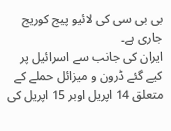بی بی سی کی لائیو پیج کوریج جاری ہے۔
ایران کی جانب سے اسرائیل پر کیے گئے ڈرون و میزائل حملے کے متعلق 14 اپریل اوبر 15 اپریل کی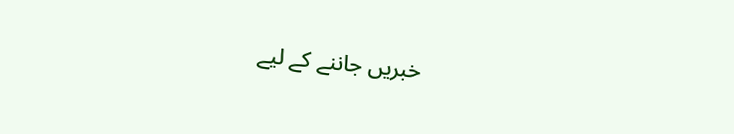خبریں جاننے کے لیے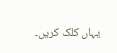یہاں کلک کریں۔